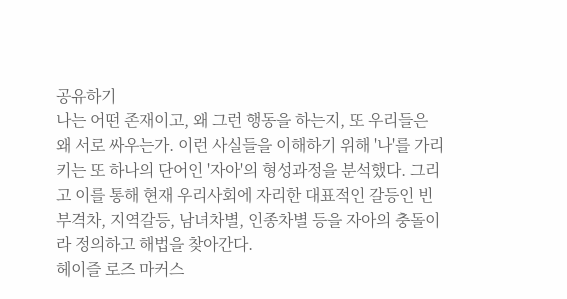공유하기
나는 어떤 존재이고, 왜 그런 행동을 하는지, 또 우리들은 왜 서로 싸우는가. 이런 사실들을 이해하기 위해 '나'를 가리키는 또 하나의 단어인 '자아'의 형성과정을 분석했다. 그리고 이를 통해 현재 우리사회에 자리한 대표적인 갈등인 빈부격차, 지역갈등, 남녀차별, 인종차별 등을 자아의 충돌이라 정의하고 해법을 찾아간다.
헤이즐 로즈 마커스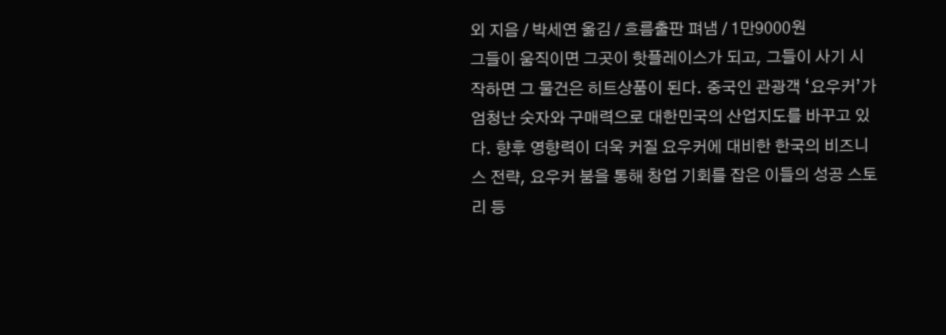외 지음 / 박세연 옮김 / 흐름출판 펴냄 / 1만9000원
그들이 움직이면 그곳이 핫플레이스가 되고, 그들이 사기 시작하면 그 물건은 히트상품이 된다. 중국인 관광객 ‘요우커’가 엄청난 숫자와 구매력으로 대한민국의 산업지도를 바꾸고 있다. 향후 영향력이 더욱 커질 요우커에 대비한 한국의 비즈니스 전략, 요우커 붐을 통해 창업 기회를 잡은 이들의 성공 스토리 등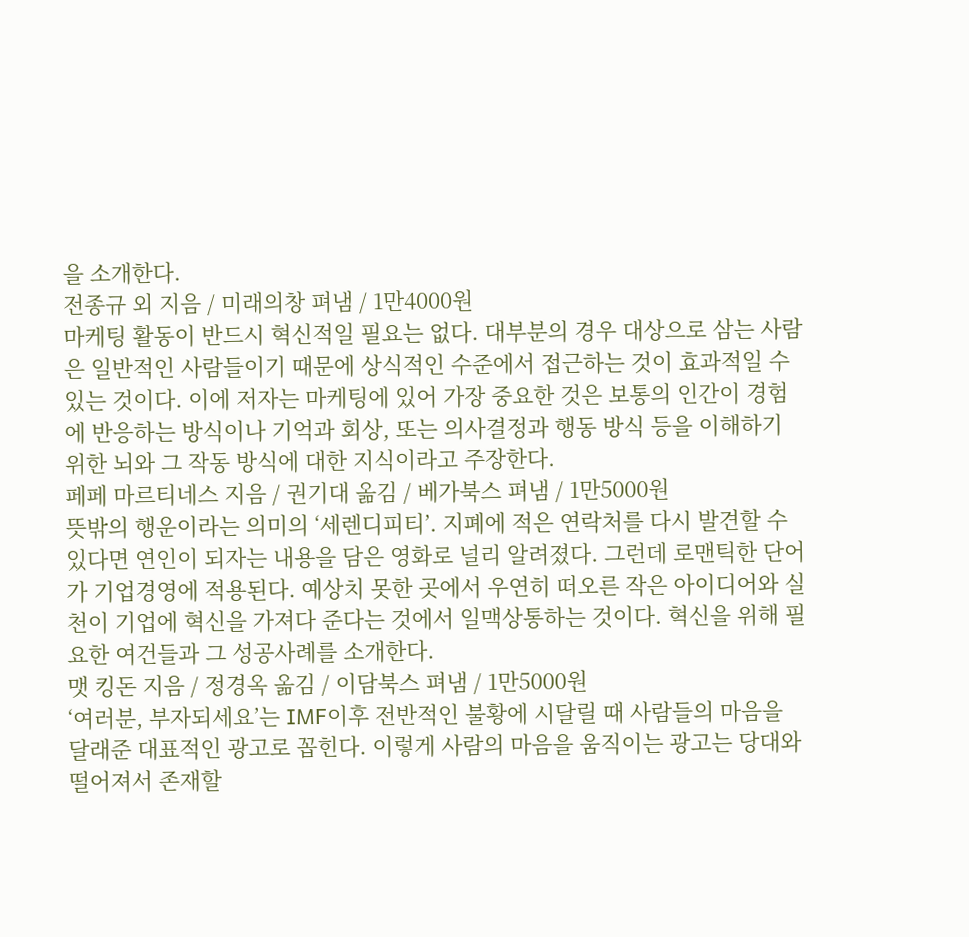을 소개한다.
전종규 외 지음 / 미래의창 펴냄 / 1만4000원
마케팅 활동이 반드시 혁신적일 필요는 없다. 대부분의 경우 대상으로 삼는 사람은 일반적인 사람들이기 때문에 상식적인 수준에서 접근하는 것이 효과적일 수 있는 것이다. 이에 저자는 마케팅에 있어 가장 중요한 것은 보통의 인간이 경험에 반응하는 방식이나 기억과 회상, 또는 의사결정과 행동 방식 등을 이해하기 위한 뇌와 그 작동 방식에 대한 지식이라고 주장한다.
페페 마르티네스 지음 / 권기대 옮김 / 베가북스 펴냄 / 1만5000원
뜻밖의 행운이라는 의미의 ‘세렌디피티’. 지폐에 적은 연락처를 다시 발견할 수 있다면 연인이 되자는 내용을 담은 영화로 널리 알려졌다. 그런데 로맨틱한 단어가 기업경영에 적용된다. 예상치 못한 곳에서 우연히 떠오른 작은 아이디어와 실천이 기업에 혁신을 가져다 준다는 것에서 일맥상통하는 것이다. 혁신을 위해 필요한 여건들과 그 성공사례를 소개한다.
맷 킹돈 지음 / 정경옥 옮김 / 이담북스 펴냄 / 1만5000원
‘여러분, 부자되세요’는 IMF이후 전반적인 불황에 시달릴 때 사람들의 마음을 달래준 대표적인 광고로 꼽힌다. 이렇게 사람의 마음을 움직이는 광고는 당대와 떨어져서 존재할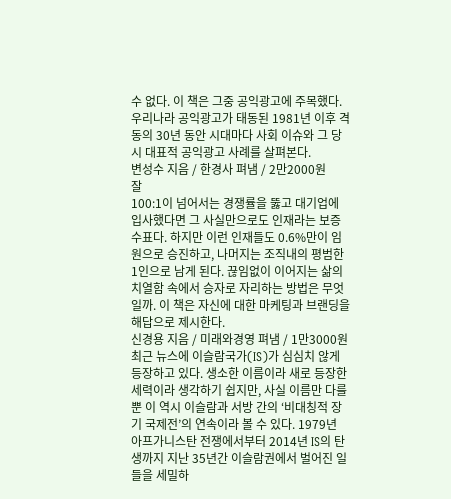수 없다. 이 책은 그중 공익광고에 주목했다. 우리나라 공익광고가 태동된 1981년 이후 격동의 30년 동안 시대마다 사회 이슈와 그 당시 대표적 공익광고 사례를 살펴본다.
변성수 지음 / 한경사 펴냄 / 2만2000원
잘
100:1이 넘어서는 경쟁률을 뚫고 대기업에 입사했다면 그 사실만으로도 인재라는 보증수표다. 하지만 이런 인재들도 0.6%만이 임원으로 승진하고, 나머지는 조직내의 평범한 1인으로 남게 된다. 끊임없이 이어지는 삶의 치열함 속에서 승자로 자리하는 방법은 무엇일까. 이 책은 자신에 대한 마케팅과 브랜딩을 해답으로 제시한다.
신경용 지음 / 미래와경영 펴냄 / 1만3000원
최근 뉴스에 이슬람국가(IS)가 심심치 않게 등장하고 있다. 생소한 이름이라 새로 등장한 세력이라 생각하기 쉽지만, 사실 이름만 다를 뿐 이 역시 이슬람과 서방 간의 ‘비대칭적 장기 국제전’의 연속이라 볼 수 있다. 1979년 아프가니스탄 전쟁에서부터 2014년 IS의 탄생까지 지난 35년간 이슬람권에서 벌어진 일들을 세밀하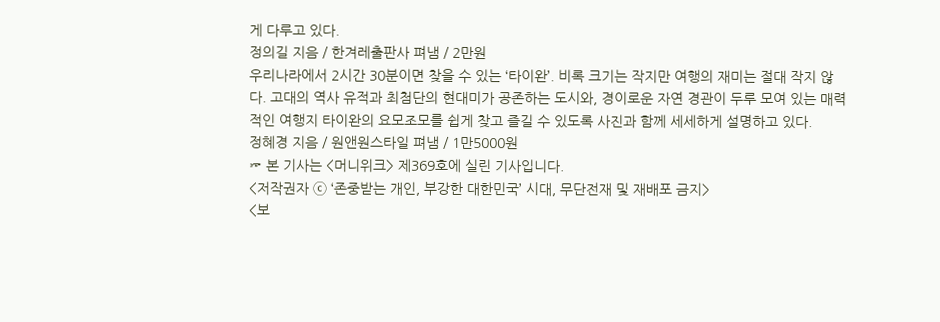게 다루고 있다.
정의길 지음 / 한겨레출판사 펴냄 / 2만원
우리나라에서 2시간 30분이면 찾을 수 있는 ‘타이완’. 비록 크기는 작지만 여행의 재미는 절대 작지 않다. 고대의 역사 유적과 최첨단의 현대미가 공존하는 도시와, 경이로운 자연 경관이 두루 모여 있는 매력적인 여행지 타이완의 요모조모를 쉽게 찾고 즐길 수 있도록 사진과 함께 세세하게 설명하고 있다.
정혜경 지음 / 원앤원스타일 펴냄 / 1만5000원
☞ 본 기사는 <머니위크> 제369호에 실린 기사입니다.
<저작권자 ⓒ ‘존중받는 개인, 부강한 대한민국’ 시대, 무단전재 및 재배포 금지>
<보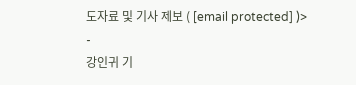도자료 및 기사 제보 ( [email protected] )>
-
강인귀 기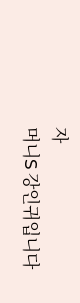자
머니S 강인귀입니다